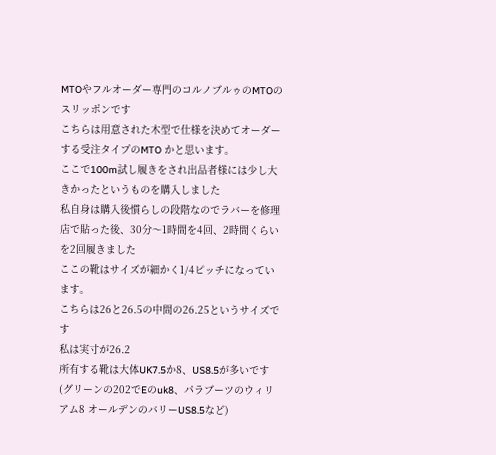MTOやフルオーダー専門のコルノブルゥのMTOのスリッポンです
こちらは用意された木型で仕様を決めてオーダーする受注タイプのMTO かと思います。
ここで100m試し履きをされ出品者様には少し大きかったというものを購入しました
私自身は購入後慣らしの段階なのでラバーを修理店で貼った後、30分〜1時間を4回、2時間くらいを2回履きました
ここの靴はサイズが細かく1/4ピッチになっています。
こちらは26と26.5の中間の26.25というサイズです
私は実寸が26.2
所有する靴は大体UK7.5か8、US8.5が多いです
(グリーンの202でEのuk8、パラブーツのウィリアム8 オールデンのバリーUS8.5など)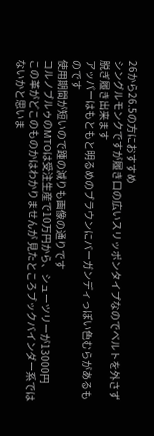26から26.5の方におすすめ
シングルモンクですが履き口の広いスリッポンタイプなのでベルトを外さず脱ぎ履き出来ます
アッパーはもともと明るめのブラウンにバーガンディっぽい色むらがあるものです
使用期間が短いので踵の減りも画像の通りです
コルノブルゥのMTOは受注生産で10万円から、シューツリーが13000円
この革がどこのものかはわかりませんが 見たところブックバインダー系ではないかと思いま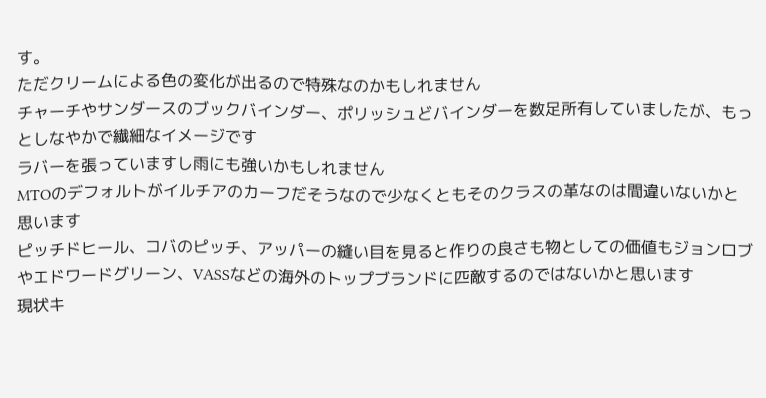す。
ただクリームによる色の変化が出るので特殊なのかもしれません
チャーチやサンダースのブックバインダー、ポリッシュどバインダーを数足所有していましたが、もっとしなやかで繊細なイメージです
ラバーを張っていますし雨にも強いかもしれません
MTOのデフォルトがイルチアのカーフだそうなので少なくともそのクラスの革なのは間違いないかと思います
ピッチドヒール、コバのピッチ、アッパーの縫い目を見ると作りの良さも物としての価値もジョンロブやエドワードグリーン、VASSなどの海外のトップブランドに匹敵するのではないかと思います
現状キ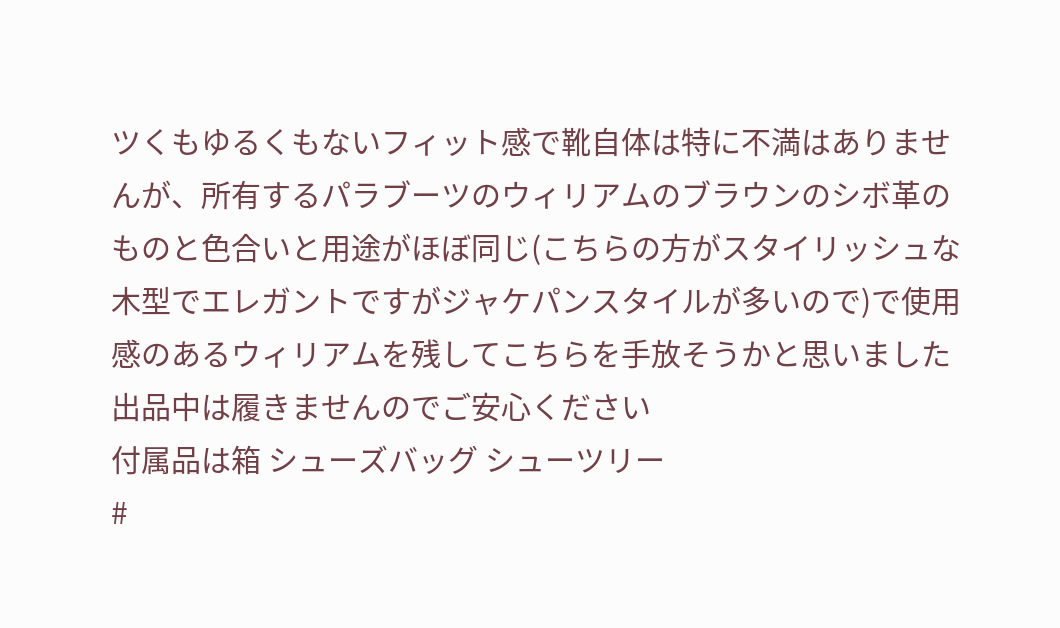ツくもゆるくもないフィット感で靴自体は特に不満はありませんが、所有するパラブーツのウィリアムのブラウンのシボ革のものと色合いと用途がほぼ同じ(こちらの方がスタイリッシュな木型でエレガントですがジャケパンスタイルが多いので)で使用感のあるウィリアムを残してこちらを手放そうかと思いました
出品中は履きませんのでご安心ください
付属品は箱 シューズバッグ シューツリー
#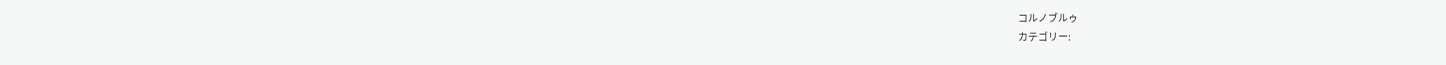コルノブルゥ
カテゴリー: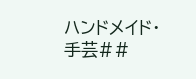ハンドメイド・手芸##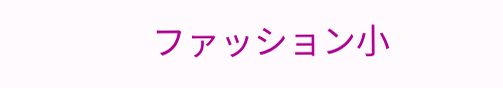ファッション小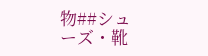物##シューズ・靴